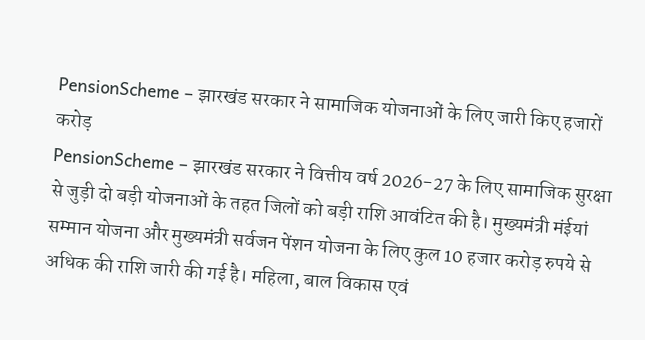PensionScheme – झारखंड सरकार ने सामाजिक योजनाओं के लिए जारी किए हजारों करोड़
PensionScheme – झारखंड सरकार ने वित्तीय वर्ष 2026-27 के लिए सामाजिक सुरक्षा से जुड़ी दो बड़ी योजनाओं के तहत जिलों को बड़ी राशि आवंटित की है। मुख्यमंत्री मंईयां सम्मान योजना और मुख्यमंत्री सर्वजन पेंशन योजना के लिए कुल 10 हजार करोड़ रुपये से अधिक की राशि जारी की गई है। महिला, बाल विकास एवं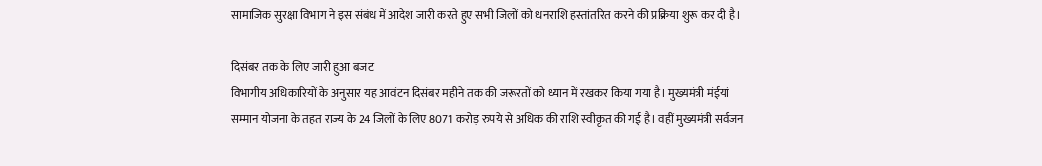सामाजिक सुरक्षा विभाग ने इस संबंध में आदेश जारी करते हुए सभी जिलों को धनराशि हस्तांतरित करने की प्रक्रिया शुरू कर दी है।

दिसंबर तक के लिए जारी हुआ बजट
विभागीय अधिकारियों के अनुसार यह आवंटन दिसंबर महीने तक की जरूरतों को ध्यान में रखकर किया गया है। मुख्यमंत्री मंईयां सम्मान योजना के तहत राज्य के 24 जिलों के लिए 8071 करोड़ रुपये से अधिक की राशि स्वीकृत की गई है। वहीं मुख्यमंत्री सर्वजन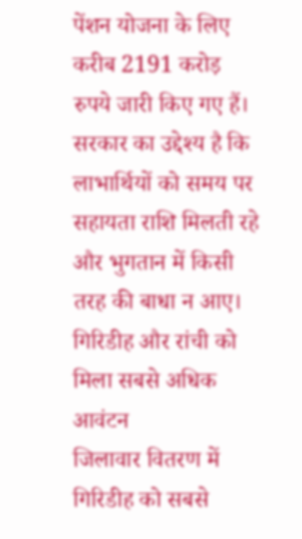पेंशन योजना के लिए करीब 2191 करोड़ रुपये जारी किए गए हैं। सरकार का उद्देश्य है कि लाभार्थियों को समय पर सहायता राशि मिलती रहे और भुगतान में किसी तरह की बाधा न आए।
गिरिडीह और रांची को मिला सबसे अधिक आवंटन
जिलावार वितरण में गिरिडीह को सबसे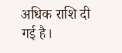अधिक राशि दी गई है।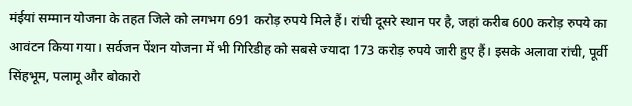मंईयां सम्मान योजना के तहत जिले को लगभग 691 करोड़ रुपये मिले हैं। रांची दूसरे स्थान पर है, जहां करीब 600 करोड़ रुपये का आवंटन किया गया। सर्वजन पेंशन योजना में भी गिरिडीह को सबसे ज्यादा 173 करोड़ रुपये जारी हुए हैं। इसके अलावा रांची, पूर्वी सिंहभूम, पलामू और बोकारो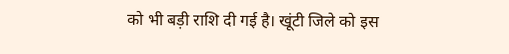को भी बड़ी राशि दी गई है। खूंटी जिले को इस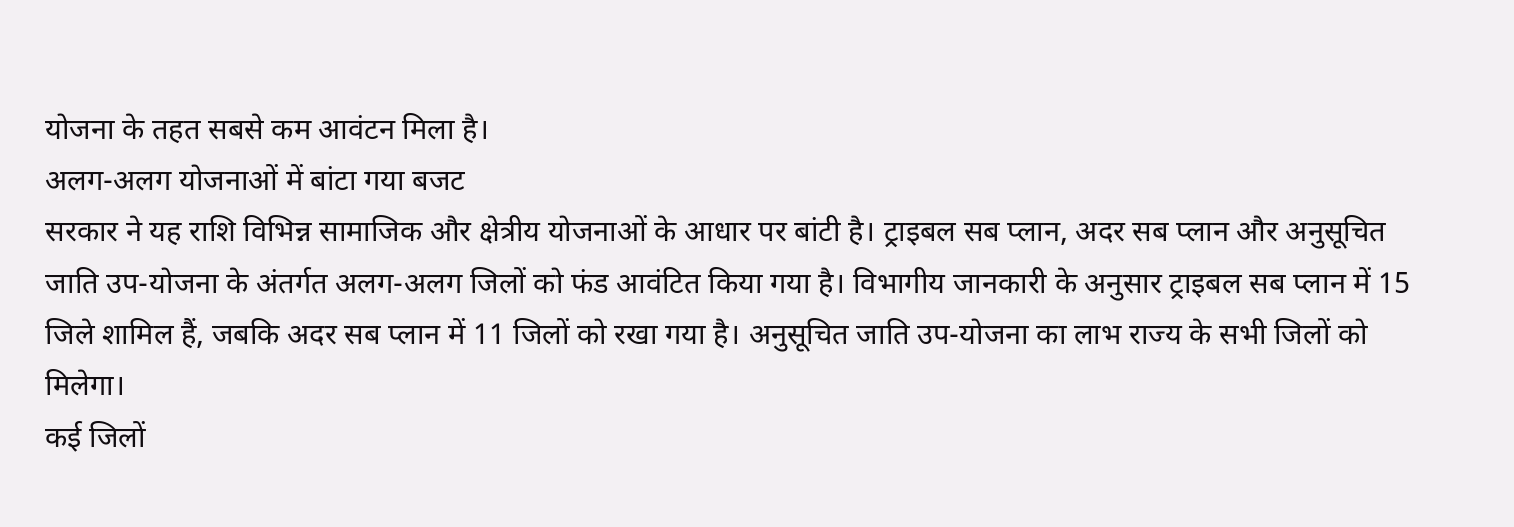योजना के तहत सबसे कम आवंटन मिला है।
अलग-अलग योजनाओं में बांटा गया बजट
सरकार ने यह राशि विभिन्न सामाजिक और क्षेत्रीय योजनाओं के आधार पर बांटी है। ट्राइबल सब प्लान, अदर सब प्लान और अनुसूचित जाति उप-योजना के अंतर्गत अलग-अलग जिलों को फंड आवंटित किया गया है। विभागीय जानकारी के अनुसार ट्राइबल सब प्लान में 15 जिले शामिल हैं, जबकि अदर सब प्लान में 11 जिलों को रखा गया है। अनुसूचित जाति उप-योजना का लाभ राज्य के सभी जिलों को मिलेगा।
कई जिलों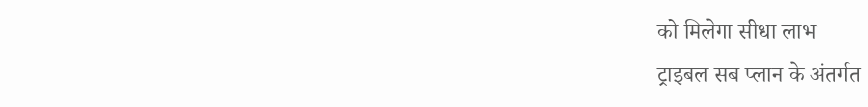को मिलेगा सीधा लाभ
ट्राइबल सब प्लान के अंतर्गत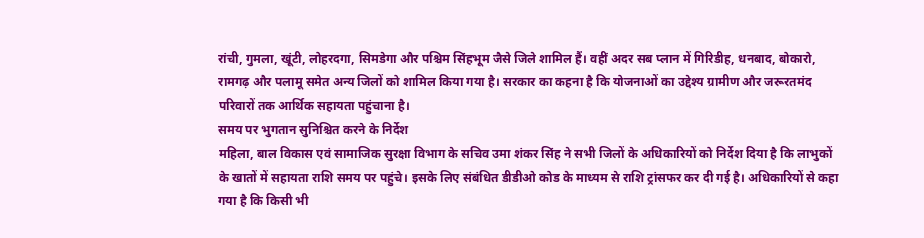रांची, गुमला, खूंटी, लोहरदगा, सिमडेगा और पश्चिम सिंहभूम जैसे जिले शामिल हैं। वहीं अदर सब प्लान में गिरिडीह, धनबाद, बोकारो, रामगढ़ और पलामू समेत अन्य जिलों को शामिल किया गया है। सरकार का कहना है कि योजनाओं का उद्देश्य ग्रामीण और जरूरतमंद परिवारों तक आर्थिक सहायता पहुंचाना है।
समय पर भुगतान सुनिश्चित करने के निर्देश
महिला, बाल विकास एवं सामाजिक सुरक्षा विभाग के सचिव उमा शंकर सिंह ने सभी जिलों के अधिकारियों को निर्देश दिया है कि लाभुकों के खातों में सहायता राशि समय पर पहुंचे। इसके लिए संबंधित डीडीओ कोड के माध्यम से राशि ट्रांसफर कर दी गई है। अधिकारियों से कहा गया है कि किसी भी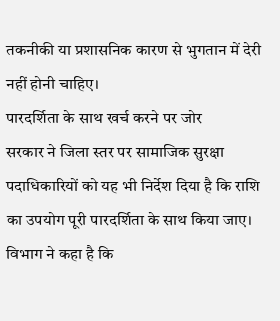तकनीकी या प्रशासनिक कारण से भुगतान में देरी नहीं होनी चाहिए।
पारदर्शिता के साथ खर्च करने पर जोर
सरकार ने जिला स्तर पर सामाजिक सुरक्षा पदाधिकारियों को यह भी निर्देश दिया है कि राशि का उपयोग पूरी पारदर्शिता के साथ किया जाए। विभाग ने कहा है कि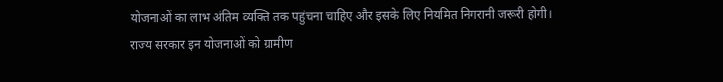योजनाओं का लाभ अंतिम व्यक्ति तक पहुंचना चाहिए और इसके लिए नियमित निगरानी जरूरी होगी। राज्य सरकार इन योजनाओं को ग्रामीण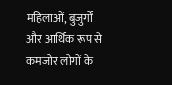महिलाओं, बुजुर्गों और आर्थिक रूप से कमजोर लोगों के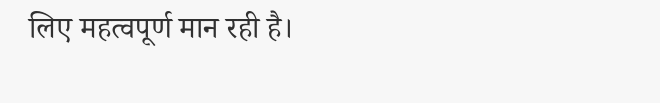लिए महत्वपूर्ण मान रही है।